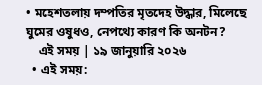• মহেশতলায় দম্পতির মৃতদেহ উদ্ধার, মিলেছে ঘুমের ওষুধও, নেপথ্যে কারণ কি অনটন?
    এই সময় | ১৯ জানুয়ারি ২০২৬
  • এই সময়: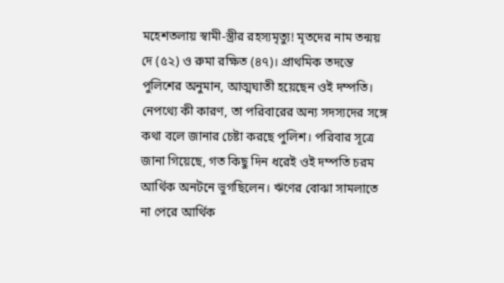মহেশতলায় স্বামী-স্ত্রীর রহস্যমৃত্যু! মৃতদের নাম তন্ময় দে (৫২) ও রুমা রক্ষিত (৪৭)। প্রাথমিক তদন্তে পুলিশের অনুমান, আত্মঘাতী হয়েছেন ওই দম্পতি। নেপথ্যে কী কারণ, তা পরিবারের অন্য সদস্যদের সঙ্গে কথা বলে জানার চেষ্টা করছে পুলিশ। পরিবার সূত্রে জানা গিয়েছে, গত কিছু দিন ধরেই ওই দম্পতি চরম আর্থিক অনটনে ভুগছিলেন। ঋণের বোঝা সামলাতে না পেরে আর্থিক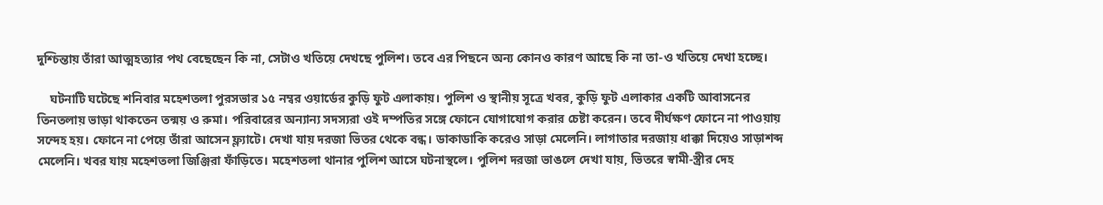দুশ্চিন্তায় তাঁরা আত্মহত্যার পথ বেছেছেন কি না, সেটাও খতিয়ে দেখছে পুলিশ। তবে এর পিছনে অন্য কোনও কারণ আছে কি না তা-ও খতিয়ে দেখা হচ্ছে।

    ঘটনাটি ঘটেছে শনিবার মহেশতলা পুরসভার ১৫ নম্বর ওয়ার্ডের কুড়ি ফুট এলাকায়। পুলিশ ও স্থানীয় সূত্রে খবর, কুড়ি ফুট এলাকার একটি আবাসনের তিনতলায় ভাড়া থাকতেন তন্ময় ও রুমা। পরিবারের অন্যান্য সদস্যরা ওই দম্পতির সঙ্গে ফোনে যোগাযোগ করার চেষ্টা করেন। তবে দীর্ঘক্ষণ ফোনে না পাওয়ায় সন্দেহ হয়। ফোনে না পেয়ে তাঁরা আসেন ফ্ল্যাটে। দেখা যায় দরজা ভিতর থেকে বন্ধ। ডাকাডাকি করেও সাড়া মেলেনি। লাগাতার দরজায় ধাক্কা দিয়েও সাড়াশব্দ মেলেনি। খবর যায় মহেশতলা জিঞ্জিরা ফাঁড়িতে। মহেশতলা থানার পুলিশ আসে ঘটনাস্থলে। পুলিশ দরজা ভাঙলে দেখা যায়, ভিতরে স্বামী-স্ত্রীর দেহ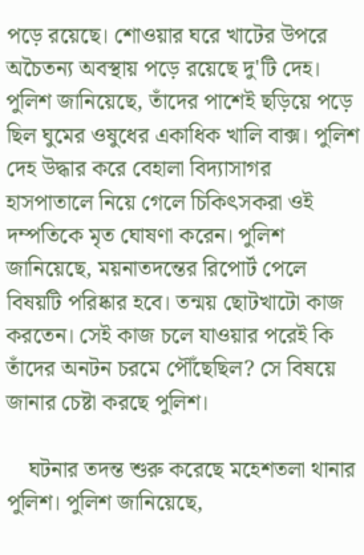পড়ে রয়েছে। শোওয়ার ঘরে খাটের উপরে অচৈতন্য অবস্থায় পড়ে রয়েছে দু'টি দেহ। পুলিশ জানিয়েছে, তাঁদের পাশেই ছড়িয়ে পড়ে ছিল ঘুমের ওষুধের একাধিক খালি বাক্স। পুলিশ দেহ উদ্ধার করে বেহালা বিদ্যাসাগর হাসপাতালে নিয়ে গেলে চিকিৎসকরা ওই দম্পতিকে মৃত ঘোষণা করেন। পুলিশ জানিয়েছে, ময়নাতদন্তের রিপোর্ট পেলে বিষয়টি পরিষ্কার হবে। তন্ময় ছোটখাটো কাজ করতেন। সেই কাজ চলে যাওয়ার পরেই কি তাঁদের অনটন চরমে পৌঁছেছিল? সে বিষয়ে জানার চেষ্টা করছে পুলিশ।

    ঘটনার তদন্ত শুরু করেছে মহেশতলা থানার পুলিশ। পুলিশ জানিয়েছে,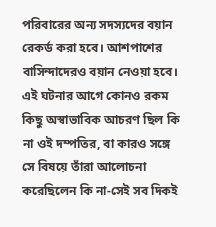পরিবারের অন্য সদস্যদের বয়ান রেকর্ড করা হবে। আশপাশের বাসিন্দাদেরও বয়ান নেওয়া হবে। এই ঘটনার আগে কোনও রকম কিছু অস্বাভাবিক আচরণ ছিল কি না ওই দম্পতির, বা কারও সঙ্গে সে বিষয়ে তাঁরা আলোচনা করেছিলেন কি না-সেই সব দিকই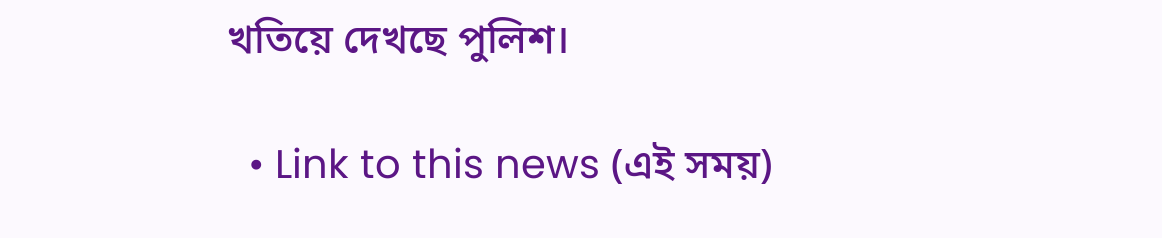খতিয়ে দেখছে পুলিশ।

  • Link to this news (এই সময়)